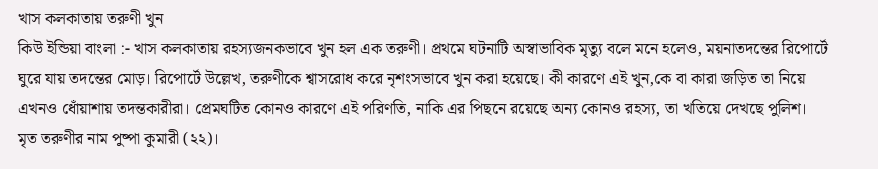খাস কলকাতায় তরুণী খুন
কিউ ইন্ডিয়া বাংলা :- খাস কলকাতায় রহস্যজনকভাবে খুন হল এক তরুণী। প্রথমে ঘটনাটি অস্বাভাবিক মৃত্যু বলে মনে হলেও, ময়নাতদন্তের রিপোর্টে ঘুরে যায় তদন্তের মোড়। রিপোর্টে উল্লেখ, তরুণীকে শ্বাসরোধ করে নৃশংসভাবে খুন করা হয়েছে। কী কারণে এই খুন,কে বা কারা জড়িত তা নিয়ে এখনও ধোঁয়াশায় তদন্তকারীরা। প্রেমঘটিত কোনও কারণে এই পরিণতি, নাকি এর পিছনে রয়েছে অন্য কোনও রহস্য, তা খতিয়ে দেখছে পুলিশ।
মৃত তরুণীর নাম পুষ্পা কুমারী (২২)।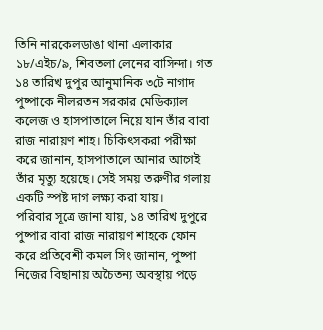তিনি নারকেলডাঙা থানা এলাকার ১৮/এইচ/৯, শিবতলা লেনের বাসিন্দা। গত ১৪ তারিখ দুপুর আনুমানিক ৩টে নাগাদ পুষ্পাকে নীলরতন সরকার মেডিক্যাল কলেজ ও হাসপাতালে নিয়ে যান তাঁর বাবা রাজ নারায়ণ শাহ। চিকিৎসকরা পরীক্ষা করে জানান, হাসপাতালে আনার আগেই তাঁর মৃত্যু হয়েছে। সেই সময় তরুণীর গলায় একটি স্পষ্ট দাগ লক্ষ্য করা যায়।
পরিবার সূত্রে জানা যায়, ১৪ তারিখ দুপুরে পুষ্পার বাবা রাজ নারায়ণ শাহকে ফোন করে প্রতিবেশী কমল সিং জানান, পুষ্পা নিজের বিছানায় অচৈতন্য অবস্থায় পড়ে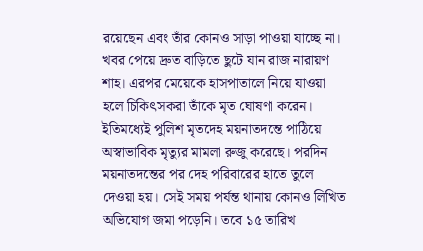রয়েছেন এবং তাঁর কোনও সাড়া পাওয়া যাচ্ছে না। খবর পেয়ে দ্রুত বাড়িতে ছুটে যান রাজ নারায়ণ শাহ। এরপর মেয়েকে হাসপাতালে নিয়ে যাওয়া হলে চিকিৎসকরা তাঁকে মৃত ঘোষণা করেন।
ইতিমধ্যেই পুলিশ মৃতদেহ ময়নাতদন্তে পাঠিয়ে অস্বাভাবিক মৃত্যুর মামলা রুজু করেছে। পরদিন ময়নাতদন্তের পর দেহ পরিবারের হাতে তুলে দেওয়া হয়। সেই সময় পর্যন্ত থানায় কোনও লিখিত অভিযোগ জমা পড়েনি। তবে ১৫ তারিখ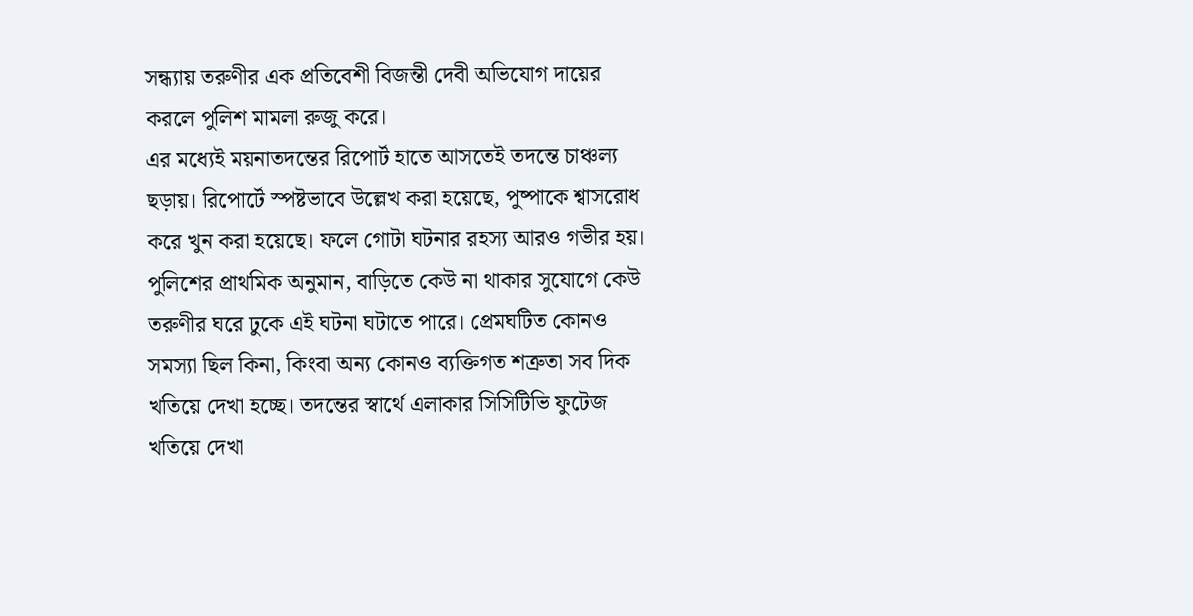সন্ধ্যায় তরুণীর এক প্রতিবেশী বিজন্তী দেবী অভিযোগ দায়ের করলে পুলিশ মামলা রুজু করে।
এর মধ্যেই ময়নাতদন্তের রিপোর্ট হাতে আসতেই তদন্তে চাঞ্চল্য ছড়ায়। রিপোর্টে স্পষ্টভাবে উল্লেখ করা হয়েছে, পুষ্পাকে শ্বাসরোধ করে খুন করা হয়েছে। ফলে গোটা ঘটনার রহস্য আরও গভীর হয়।
পুলিশের প্রাথমিক অনুমান, বাড়িতে কেউ না থাকার সুযোগে কেউ তরুণীর ঘরে ঢুকে এই ঘটনা ঘটাতে পারে। প্রেমঘটিত কোনও সমস্যা ছিল কিনা, কিংবা অন্য কোনও ব্যক্তিগত শত্রুতা সব দিক খতিয়ে দেখা হচ্ছে। তদন্তের স্বার্থে এলাকার সিসিটিভি ফুটেজ খতিয়ে দেখা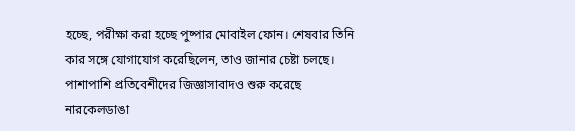হচ্ছে, পরীক্ষা করা হচ্ছে পুষ্পার মোবাইল ফোন। শেষবার তিনি কার সঙ্গে যোগাযোগ করেছিলেন, তাও জানার চেষ্টা চলছে। পাশাপাশি প্রতিবেশীদের জিজ্ঞাসাবাদও শুরু করেছে নারকেলডাঙা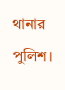থানার পুলিশ।